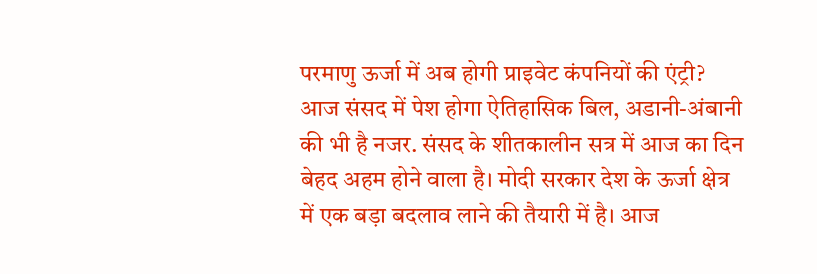परमाणु ऊर्जा में अब होगी प्राइवेट कंपनियों की एंट्री? आज संसद में पेश होगा ऐतिहासिक बिल, अडानी-अंबानी की भी है नजर. संसद के शीतकालीन सत्र में आज का दिन बेहद अहम होने वाला है। मोदी सरकार देश के ऊर्जा क्षेत्र में एक बड़ा बदलाव लाने की तैयारी में है। आज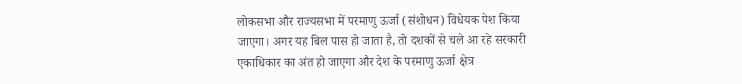लोकसभा और राज्यसभा में परमाणु ऊर्जा (संशोधन) विधेयक पेश किया जाएगा। अगर यह बिल पास हो जाता है, तो दशकों से चले आ रहे सरकारी एकाधिकार का अंत हो जाएगा और देश के परमाणु ऊर्जा क्षेत्र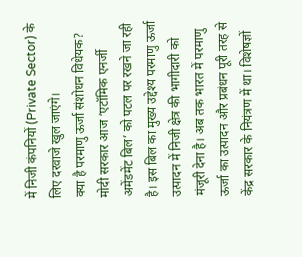में निजी कंपनियों (Private Sector) के लिए दरवाजे खुल जाएंगे।
क्या है परमाणु ऊर्जा संशोधन विधेयक?
मोदी सरकार आज ‘एटॉमिक एनर्जी अमेंडमेंट बिल’ को पटल पर रखने जा रही है। इस बिल का मुख्य उद्देश्य परमाणु ऊर्जा उत्पादन में निजी क्षेत्र की भागीदारी को मंजूरी देना है। अब तक भारत में परमाणु ऊर्जा का उत्पादन और प्रबंधन पूरी तरह से केंद्र सरकार के नियंत्रण में था। विशेषज्ञों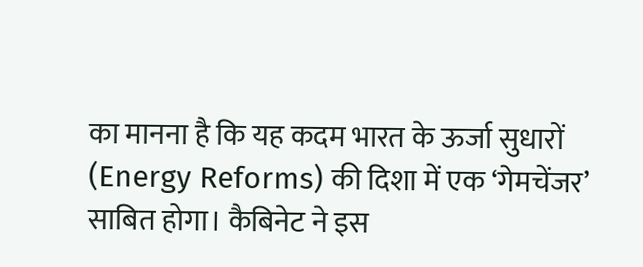का मानना है कि यह कदम भारत के ऊर्जा सुधारों (Energy Reforms) की दिशा में एक ‘गेमचेंजर’ साबित होगा। कैबिनेट ने इस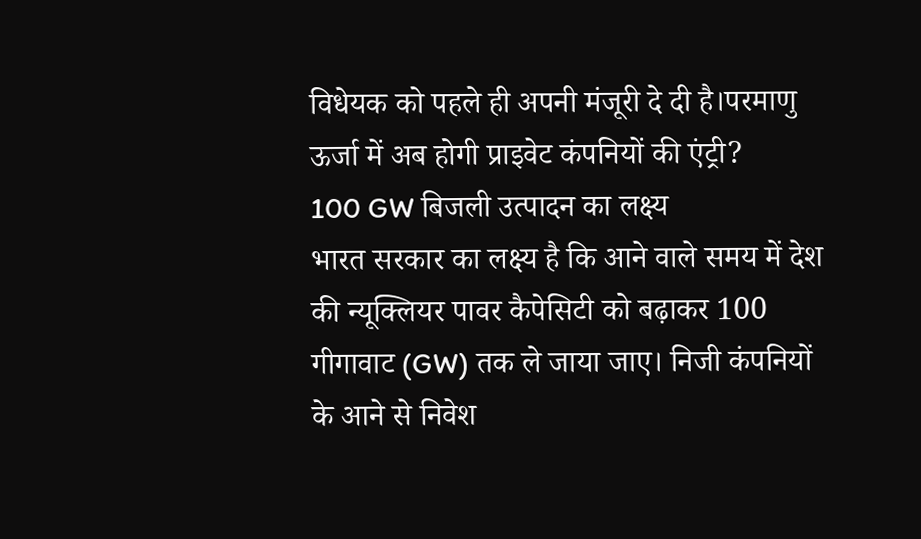विधेयक को पहले ही अपनी मंजूरी दे दी है।परमाणु ऊर्जा में अब होगी प्राइवेट कंपनियों की एंट्री?
100 GW बिजली उत्पादन का लक्ष्य
भारत सरकार का लक्ष्य है कि आने वाले समय में देश की न्यूक्लियर पावर कैपेसिटी को बढ़ाकर 100 गीगावाट (GW) तक ले जाया जाए। निजी कंपनियों के आने से निवेश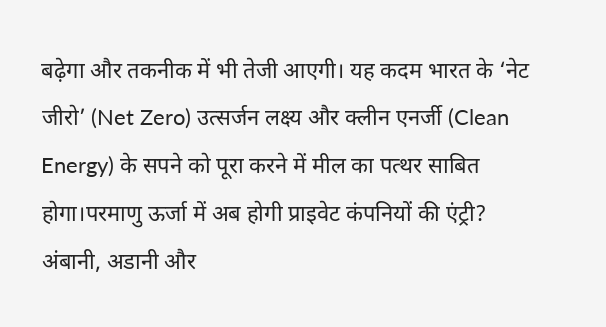बढ़ेगा और तकनीक में भी तेजी आएगी। यह कदम भारत के ‘नेट जीरो’ (Net Zero) उत्सर्जन लक्ष्य और क्लीन एनर्जी (Clean Energy) के सपने को पूरा करने में मील का पत्थर साबित होगा।परमाणु ऊर्जा में अब होगी प्राइवेट कंपनियों की एंट्री?
अंबानी, अडानी और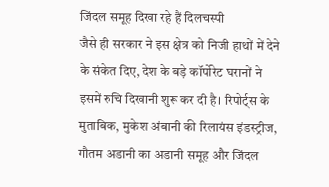जिंदल समूह दिखा रहे हैं दिलचस्पी
जैसे ही सरकार ने इस क्षेत्र को निजी हाथों में देने के संकेत दिए, देश के बड़े कॉर्पोरेट घरानों ने इसमें रुचि दिखानी शुरू कर दी है। रिपोर्ट्स के मुताबिक, मुकेश अंबानी की रिलायंस इंडस्ट्रीज, गौतम अडानी का अडानी समूह और जिंदल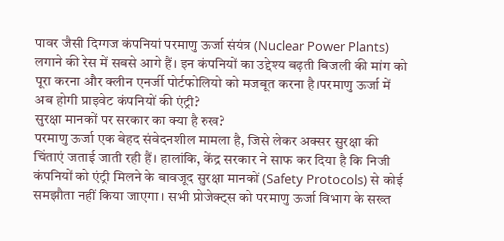पावर जैसी दिग्गज कंपनियां परमाणु ऊर्जा संयंत्र (Nuclear Power Plants) लगाने की रेस में सबसे आगे हैं। इन कंपनियों का उद्देश्य बढ़ती बिजली की मांग को पूरा करना और क्लीन एनर्जी पोर्टफोलियो को मजबूत करना है।परमाणु ऊर्जा में अब होगी प्राइवेट कंपनियों की एंट्री?
सुरक्षा मानकों पर सरकार का क्या है रुख?
परमाणु ऊर्जा एक बेहद संवेदनशील मामला है, जिसे लेकर अक्सर सुरक्षा की चिंताएं जताई जाती रही हैं। हालांकि, केंद्र सरकार ने साफ कर दिया है कि निजी कंपनियों को एंट्री मिलने के बावजूद सुरक्षा मानकों (Safety Protocols) से कोई समझौता नहीं किया जाएगा। सभी प्रोजेक्ट्स को परमाणु ऊर्जा विभाग के सख्त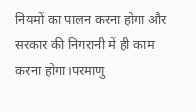नियमों का पालन करना होगा और सरकार की निगरानी में ही काम करना होगा।परमाणु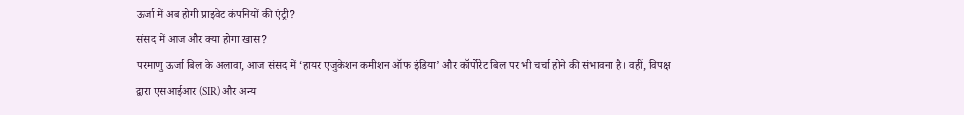ऊर्जा में अब होगी प्राइवेट कंपनियों की एंट्री?
संसद में आज और क्या होगा खास?
परमाणु ऊर्जा बिल के अलावा, आज संसद में ‘हायर एजुकेशन कमीशन ऑफ इंडिया’ और कॉर्पोरेट बिल पर भी चर्चा होने की संभावना है। वहीं, विपक्ष द्वारा एसआईआर (SIR) और अन्य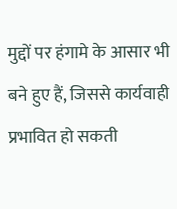मुद्दों पर हंगामे के आसार भी बने हुए हैं, जिससे कार्यवाही प्रभावित हो सकती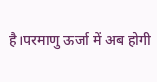है।परमाणु ऊर्जा में अब होगी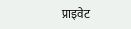प्राइवेट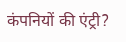कंपनियों की एंट्री?